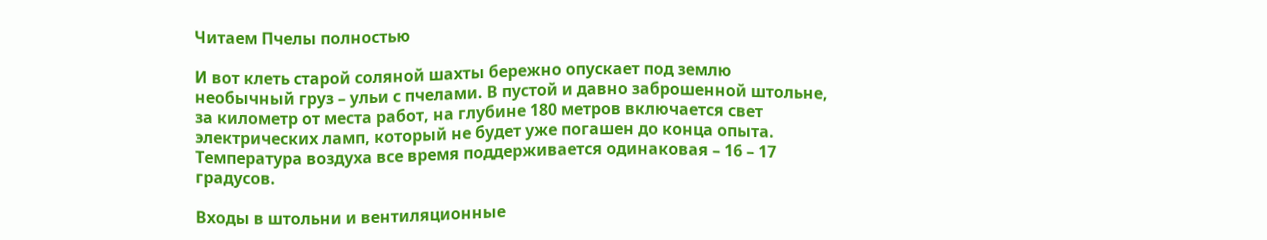Читаем Пчелы полностью

И вот клеть старой соляной шахты бережно опускает под землю необычный груз – ульи с пчелами. В пустой и давно заброшенной штольне, за километр от места работ, на глубине 180 метров включается свет электрических ламп, который не будет уже погашен до конца опыта. Температура воздуха все время поддерживается одинаковая – 16 – 17 градусов.

Входы в штольни и вентиляционные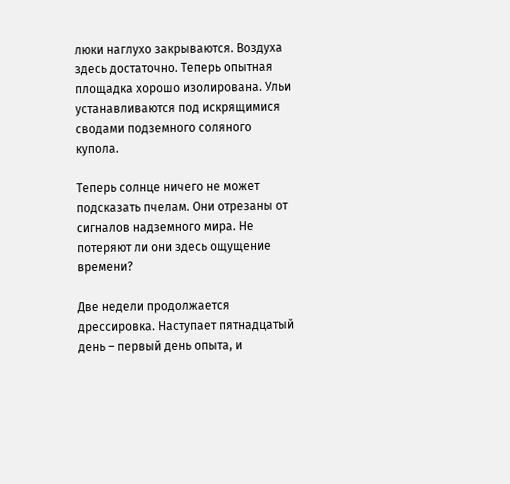люки наглухо закрываются. Воздуха здесь достаточно. Теперь опытная площадка хорошо изолирована. Ульи устанавливаются под искрящимися сводами подземного соляного купола.

Теперь солнце ничего не может подсказать пчелам. Они отрезаны от сигналов надземного мира. Не потеряют ли они здесь ощущение времени?

Две недели продолжается дрессировка. Наступает пятнадцатый день – первый день опыта, и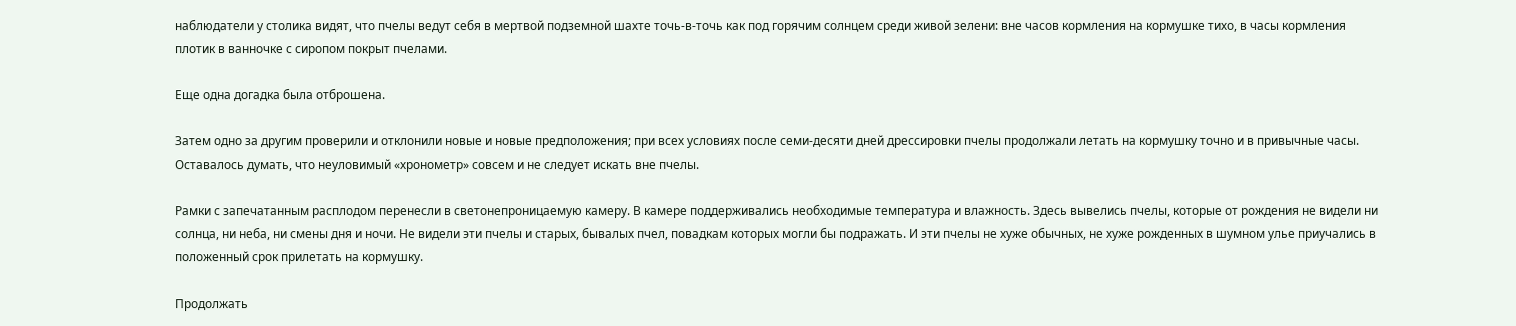наблюдатели у столика видят, что пчелы ведут себя в мертвой подземной шахте точь-в-точь как под горячим солнцем среди живой зелени: вне часов кормления на кормушке тихо, в часы кормления плотик в ванночке с сиропом покрыт пчелами.

Еще одна догадка была отброшена.

Затем одно за другим проверили и отклонили новые и новые предположения; при всех условиях после семи-десяти дней дрессировки пчелы продолжали летать на кормушку точно и в привычные часы. Оставалось думать, что неуловимый «хронометр» совсем и не следует искать вне пчелы.

Рамки с запечатанным расплодом перенесли в светонепроницаемую камеру. В камере поддерживались необходимые температура и влажность. Здесь вывелись пчелы, которые от рождения не видели ни солнца, ни неба, ни смены дня и ночи. Не видели эти пчелы и старых, бывалых пчел, повадкам которых могли бы подражать. И эти пчелы не хуже обычных, не хуже рожденных в шумном улье приучались в положенный срок прилетать на кормушку.

Продолжать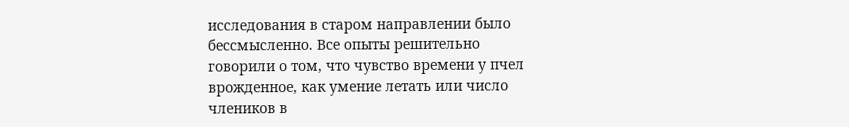исследования в старом направлении было бессмысленно. Все опыты решительно говорили о том, что чувство времени у пчел врожденное, как умение летать или число члеников в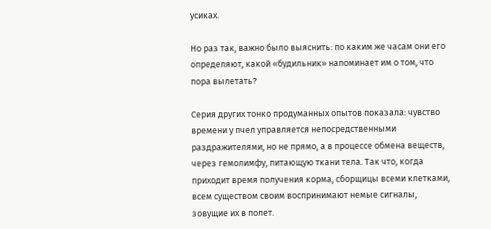усиках.

Но раз так, важно было выяснить: по каким же часам они его определяют, какой «будильник» напоминает им о том, что пора вылетать?

Серия других тонко продуманных опытов показала: чувство времени у пчел управляется непосредственными раздражителями, но не прямо, а в процессе обмена веществ, через гемолимфу, питающую ткани тела. Так что, когда приходит время получения корма, сборщицы всеми клетками, всем существом своим воспринимают немые сигналы, зовущие их в полет.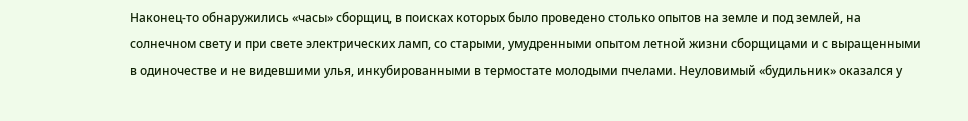Наконец-то обнаружились «часы» сборщиц, в поисках которых было проведено столько опытов на земле и под землей, на солнечном свету и при свете электрических ламп, со старыми, умудренными опытом летной жизни сборщицами и с выращенными в одиночестве и не видевшими улья, инкубированными в термостате молодыми пчелами. Неуловимый «будильник» оказался у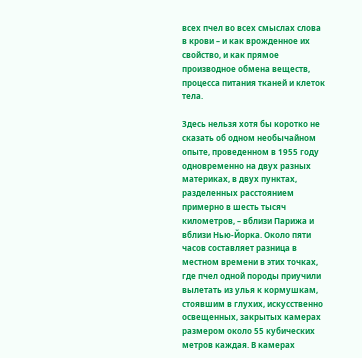всех пчел во всех смыслах слова в крови – и как врожденное их свойство, и как прямое производное обмена веществ, процесса питания тканей и клеток тела.

Здесь нельзя хотя бы коротко не сказать об одном необычайном опыте, проведенном в 1955 году одновременно на двух разных материках, в двух пунктах, разделенных расстоянием примерно в шесть тысяч километров, – вблизи Парижа и вблизи Нью-Йорка. Около пяти часов составляет разница в местном времени в этих точках, где пчел одной породы приучили вылетать из улья к кормушкам, стоявшим в глухих, искусственно освещенных, закрытых камерах размером около 55 кубических метров каждая. В камерах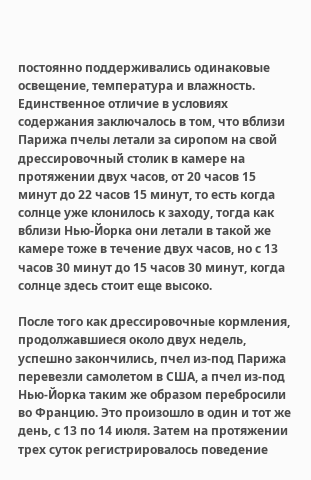постоянно поддерживались одинаковые освещение, температура и влажность. Единственное отличие в условиях содержания заключалось в том, что вблизи Парижа пчелы летали за сиропом на свой дрессировочный столик в камере на протяжении двух часов, от 20 часов 15 минут до 22 часов 15 минут, то есть когда солнце уже клонилось к заходу, тогда как вблизи Нью-Йорка они летали в такой же камере тоже в течение двух часов, но с 13 часов 30 минут до 15 часов 30 минут, когда солнце здесь стоит еще высоко.

После того как дрессировочные кормления, продолжавшиеся около двух недель, успешно закончились, пчел из-под Парижа перевезли самолетом в США, а пчел из-под Нью-Йорка таким же образом перебросили во Францию. Это произошло в один и тот же день, с 13 по 14 июля. Затем на протяжении трех суток регистрировалось поведение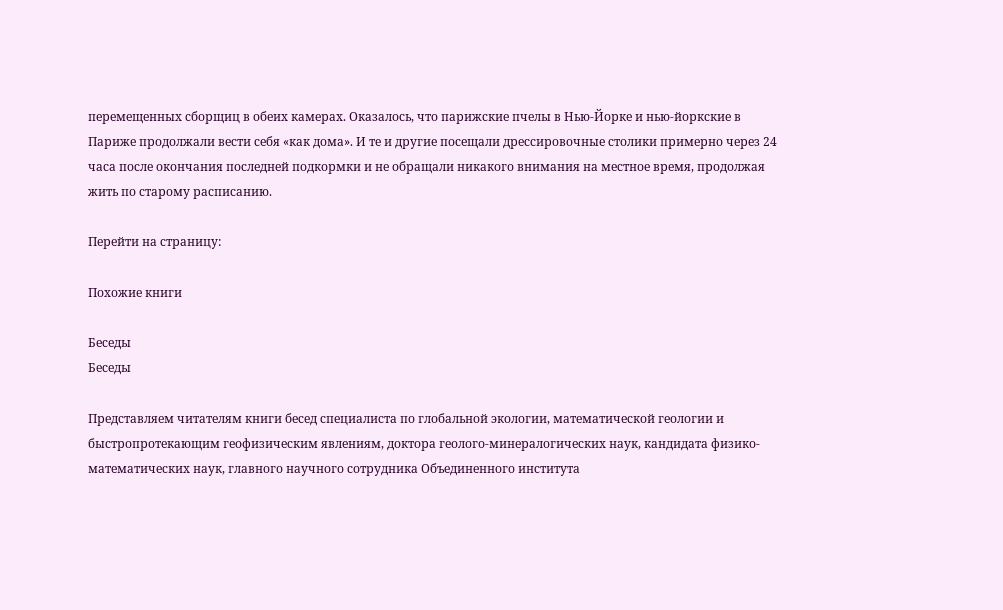перемещенных сборщиц в обеих камерах. Оказалось, что парижские пчелы в Нью-Йорке и нью-йоркские в Париже продолжали вести себя «как дома». И те и другие посещали дрессировочные столики примерно через 24 часа после окончания последней подкормки и не обращали никакого внимания на местное время, продолжая жить по старому расписанию.

Перейти на страницу:

Похожие книги

Беседы
Беседы

Представляем читателям книги бесед специалиста по глобальной экологии, математической геологии и быстропротекающим геофизическим явлениям, доктора геолого-минералогических наук, кандидата физико-математических наук, главного научного сотрудника Объединенного института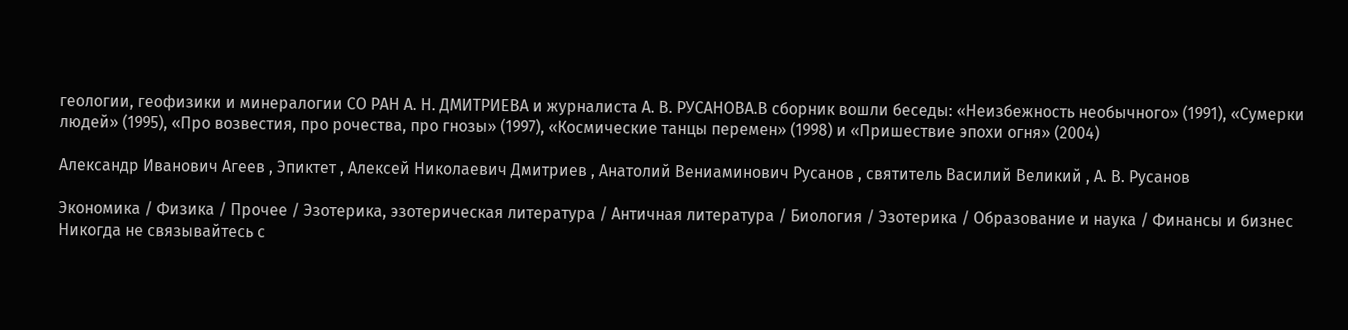геологии, геофизики и минералогии СО РАН А. Н. ДМИТРИЕВА и журналиста А. В. РУСАНОВА.В сборник вошли беседы: «Неизбежность необычного» (1991), «Сумерки людей» (1995), «Про возвестия, про рочества, про гнозы» (1997), «Космические танцы перемен» (1998) и «Пришествие эпохи огня» (2004)

Александр Иванович Агеев , Эпиктет , Алексей Николаевич Дмитриев , Анатолий Вениаминович Русанов , святитель Василий Великий , А. В. Русанов

Экономика / Физика / Прочее / Эзотерика, эзотерическая литература / Античная литература / Биология / Эзотерика / Образование и наука / Финансы и бизнес
Никогда не связывайтесь с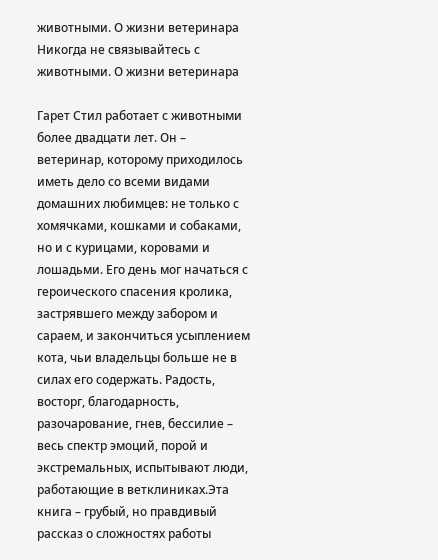животными. О жизни ветеринара
Никогда не связывайтесь с животными. О жизни ветеринара

Гарет Стил работает с животными более двадцати лет. Он – ветеринар, которому приходилось иметь дело со всеми видами домашних любимцев: не только с хомячками, кошками и собаками, но и с курицами, коровами и лошадьми. Его день мог начаться с героического спасения кролика, застрявшего между забором и сараем, и закончиться усыплением кота, чьи владельцы больше не в силах его содержать. Радость, восторг, благодарность, разочарование, гнев, бессилие – весь спектр эмоций, порой и экстремальных, испытывают люди, работающие в ветклиниках.Эта книга – грубый, но правдивый рассказ о сложностях работы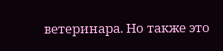ветеринара. Но также это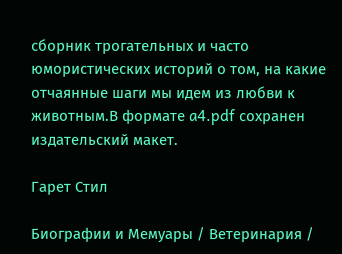сборник трогательных и часто юмористических историй о том, на какие отчаянные шаги мы идем из любви к животным.В формате a4.pdf сохранен издательский макет.

Гарет Стил

Биографии и Мемуары / Ветеринария /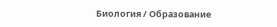Биология / Образование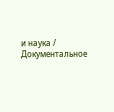и наука / Документальное